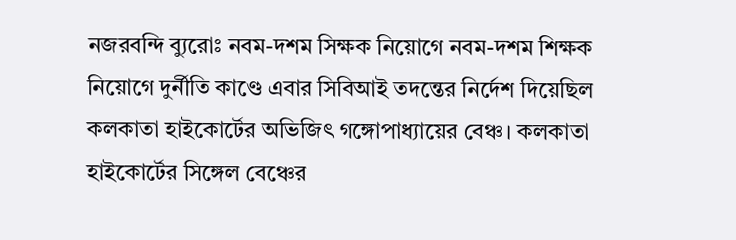নজরবন্দি ব্যুরোঃ নবম-দশম সিক্ষক নিয়োগে নবম-দশম শিক্ষক নিয়োগে দুর্নীতি কাণ্ডে এবার সিবিআই তদন্তের নির্দেশ দিয়েছিল কলকাতা হাইকোর্টের অভিজিৎ গঙ্গোপাধ্যায়ের বেঞ্চ। কলকাতা হাইকোর্টের সিঙ্গেল বেঞ্চের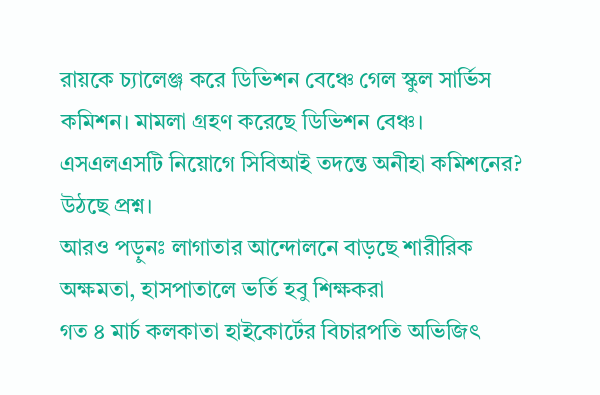রায়কে চ্যালেঞ্জ করে ডিভিশন বেঞ্চে গেল স্কুল সার্ভিস কমিশন। মামলা গ্রহণ করেছে ডিভিশন বেঞ্চ। এসএলএসটি নিয়োগে সিবিআই তদন্তে অনীহা কমিশনের? উঠছে প্রশ্ন।
আরও পড়ুনঃ লাগাতার আন্দোলনে বাড়ছে শারীরিক অক্ষমতা, হাসপাতালে ভর্তি হবু শিক্ষকরা
গত ৪ মার্চ কলকাতা হাইকোর্টের বিচারপতি অভিজিৎ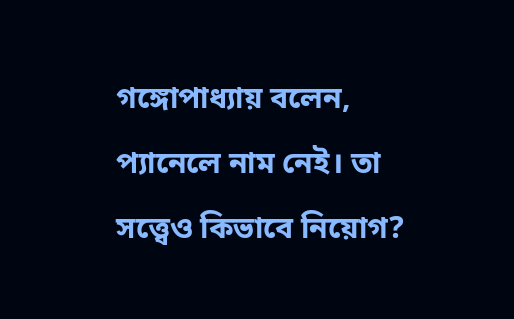গঙ্গোপাধ্যায় বলেন, প্যানেলে নাম নেই। তা সত্ত্বেও কিভাবে নিয়োগ?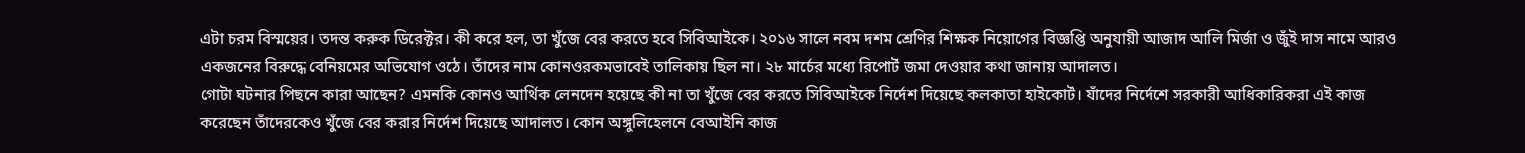এটা চরম বিস্ময়ের। তদন্ত করুক ডিরেক্টর। কী করে হল, তা খুঁজে বের করতে হবে সিবিআইকে। ২০১৬ সালে নবম দশম শ্রেণির শিক্ষক নিয়োগের বিজ্ঞপ্তি অনুযায়ী আজাদ আলি মির্জা ও জুঁই দাস নামে আরও একজনের বিরুদ্ধে বেনিয়মের অভিযোগ ওঠে। তাঁদের নাম কোনওরকমভাবেই তালিকায় ছিল না। ২৮ মার্চের মধ্যে রিপোর্ট জমা দেওয়ার কথা জানায় আদালত।
গোটা ঘটনার পিছনে কারা আছেন? এমনকি কোনও আর্থিক লেনদেন হয়েছে কী না তা খুঁজে বের করতে সিবিআইকে নির্দেশ দিয়েছে কলকাতা হাইকোর্ট। যাঁদের নির্দেশে সরকারী আধিকারিকরা এই কাজ করেছেন তাঁদেরকেও খুঁজে বের করার নির্দেশ দিয়েছে আদালত। কোন অঙ্গুলিহেলনে বেআইনি কাজ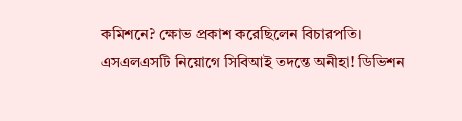কমিশনে? ক্ষোভ প্রকাশ করেছিলেন বিচারপতি।
এসএলএসটি নিয়োগে সিবিআই তদন্তে অনীহা! ডিভিশন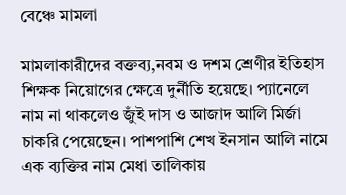বেঞ্চে মামলা

মামলাকারীদের বক্তব্য,নবম ও দশম শ্রেণীর ইতিহাস শিক্ষক নিয়োগের ক্ষেত্রে দুর্নীতি হয়েছে। প্যানেলে নাম না থাকলেও জুঁই দাস ও আজাদ আলি মির্জা চাকরি পেয়েছেন। পাশপাশি শেখ ইনসান আলি নামে এক ব্যক্তির নাম মেধা তালিকায়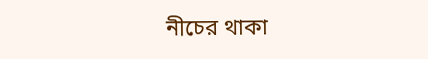নীচের থাকা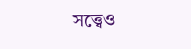সত্ত্বেও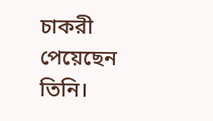চাকরী পেয়েছেন তিনি।